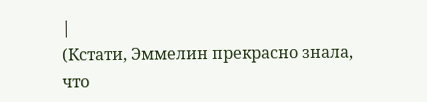|
(Кстати, Эммелин прекрасно знала, что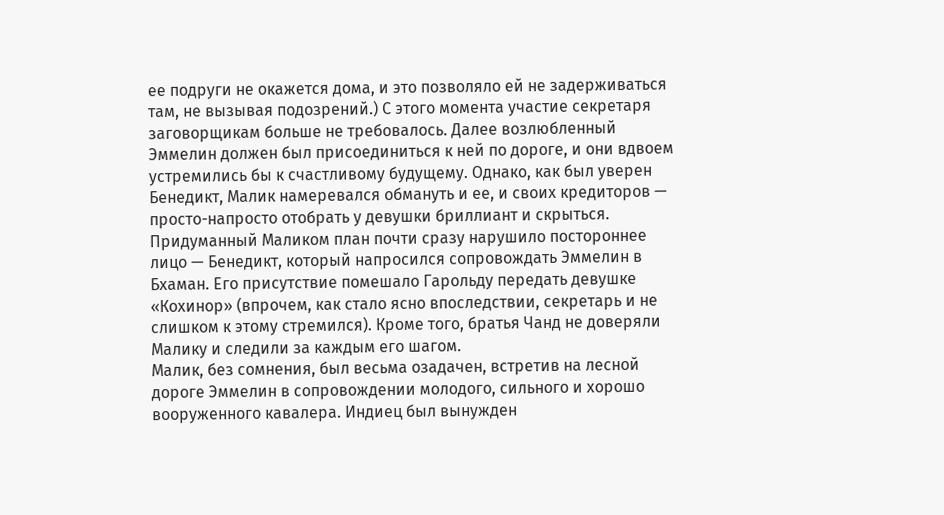ее подруги не окажется дома, и это позволяло ей не задерживаться там, не вызывая подозрений.) С этого момента участие секретаря заговорщикам больше не требовалось. Далее возлюбленный Эммелин должен был присоединиться к ней по дороге, и они вдвоем устремились бы к счастливому будущему. Однако, как был уверен Бенедикт, Малик намеревался обмануть и ее, и своих кредиторов — просто-напросто отобрать у девушки бриллиант и скрыться.
Придуманный Маликом план почти сразу нарушило постороннее лицо — Бенедикт, который напросился сопровождать Эммелин в Бхаман. Его присутствие помешало Гарольду передать девушке «Кохинор» (впрочем, как стало ясно впоследствии, секретарь и не слишком к этому стремился). Кроме того, братья Чанд не доверяли Малику и следили за каждым его шагом.
Малик, без сомнения, был весьма озадачен, встретив на лесной дороге Эммелин в сопровождении молодого, сильного и хорошо вооруженного кавалера. Индиец был вынужден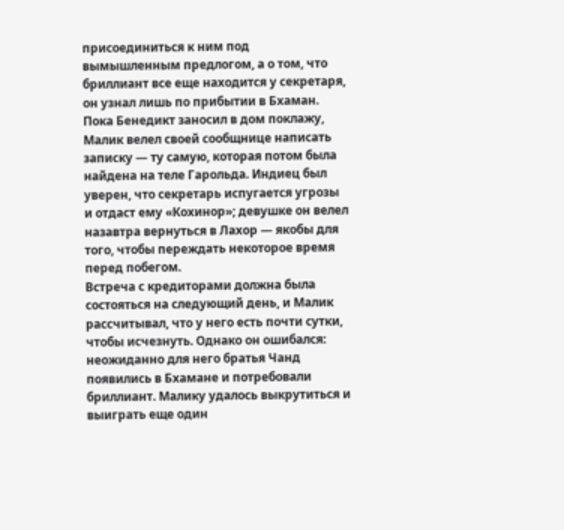присоединиться к ним под вымышленным предлогом, а о том, что бриллиант все еще находится у секретаря, он узнал лишь по прибытии в Бхаман. Пока Бенедикт заносил в дом поклажу, Малик велел своей сообщнице написать записку — ту самую, которая потом была найдена на теле Гарольда. Индиец был уверен, что секретарь испугается угрозы и отдаст ему «Кохинор»; девушке он велел назавтра вернуться в Лахор — якобы для того, чтобы переждать некоторое время перед побегом.
Встреча с кредиторами должна была состояться на следующий день, и Малик рассчитывал, что у него есть почти сутки, чтобы исчезнуть. Однако он ошибался: неожиданно для него братья Чанд появились в Бхамане и потребовали бриллиант. Малику удалось выкрутиться и выиграть еще один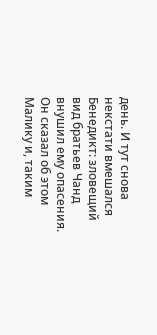день. И тут снова некстати вмешался Бенедикт: зловещий вид братьев Чанд внушил ему опасения. Он сказал об этом Малику и, таким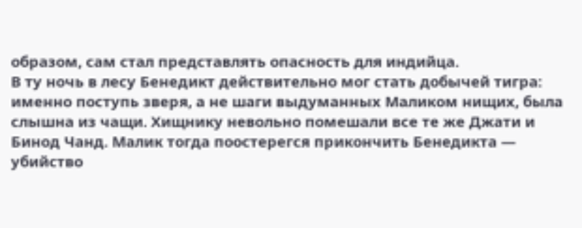образом, сам стал представлять опасность для индийца.
В ту ночь в лесу Бенедикт действительно мог стать добычей тигра: именно поступь зверя, а не шаги выдуманных Маликом нищих, была слышна из чащи. Хищнику невольно помешали все те же Джати и Бинод Чанд. Малик тогда поостерегся прикончить Бенедикта — убийство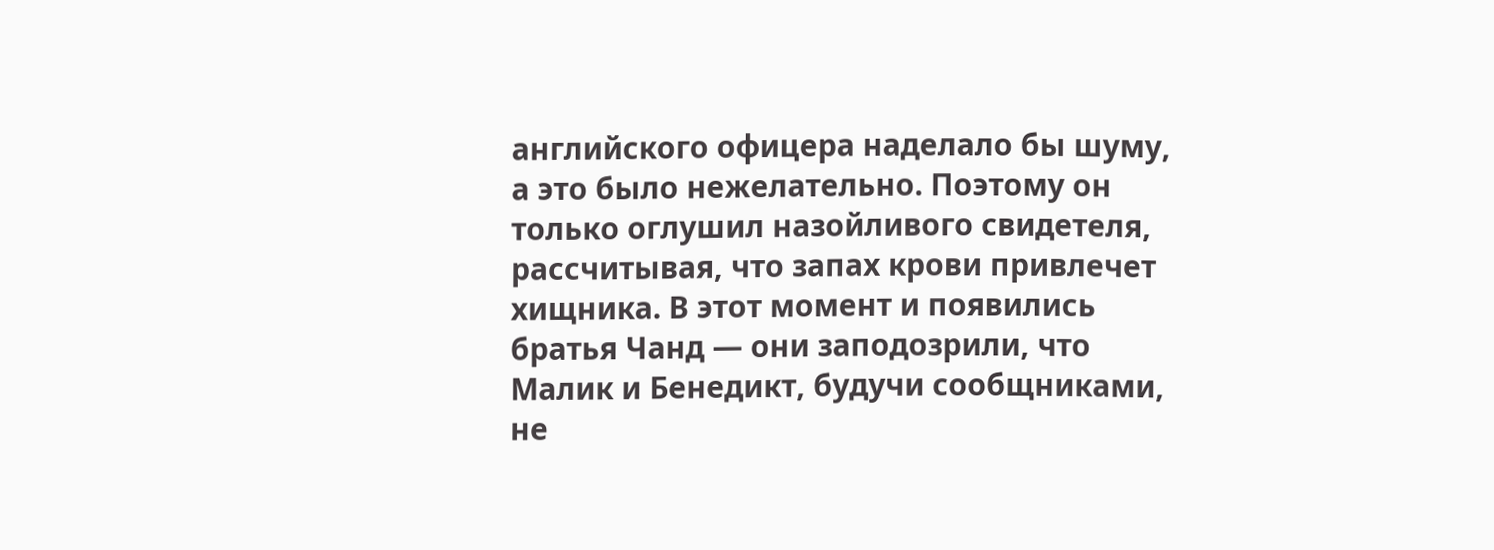английского офицера наделало бы шуму, а это было нежелательно. Поэтому он только оглушил назойливого свидетеля, рассчитывая, что запах крови привлечет хищника. В этот момент и появились братья Чанд — они заподозрили, что Малик и Бенедикт, будучи сообщниками, не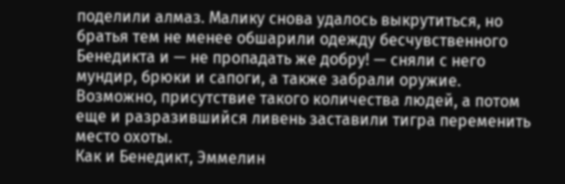поделили алмаз. Малику снова удалось выкрутиться, но братья тем не менее обшарили одежду бесчувственного Бенедикта и — не пропадать же добру! — сняли с него мундир, брюки и сапоги, а также забрали оружие. Возможно, присутствие такого количества людей, а потом еще и разразившийся ливень заставили тигра переменить место охоты.
Как и Бенедикт, Эммелин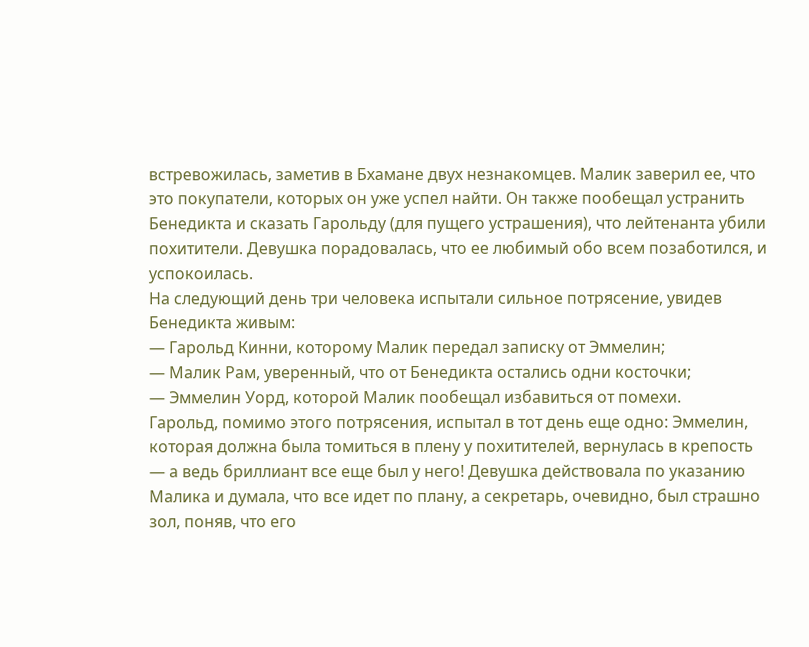встревожилась, заметив в Бхамане двух незнакомцев. Малик заверил ее, что это покупатели, которых он уже успел найти. Он также пообещал устранить Бенедикта и сказать Гарольду (для пущего устрашения), что лейтенанта убили похитители. Девушка порадовалась, что ее любимый обо всем позаботился, и успокоилась.
На следующий день три человека испытали сильное потрясение, увидев Бенедикта живым:
— Гарольд Кинни, которому Малик передал записку от Эммелин;
— Малик Рам, уверенный, что от Бенедикта остались одни косточки;
— Эммелин Уорд, которой Малик пообещал избавиться от помехи.
Гарольд, помимо этого потрясения, испытал в тот день еще одно: Эммелин, которая должна была томиться в плену у похитителей, вернулась в крепость — а ведь бриллиант все еще был у него! Девушка действовала по указанию Малика и думала, что все идет по плану, а секретарь, очевидно, был страшно зол, поняв, что его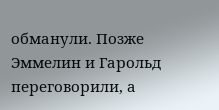обманули. Позже Эммелин и Гарольд переговорили, а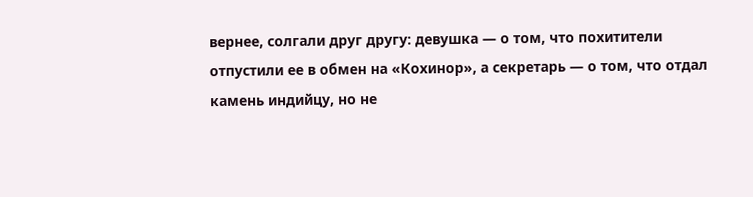вернее, солгали друг другу: девушка — о том, что похитители отпустили ее в обмен на «Кохинор», а секретарь — о том, что отдал камень индийцу, но не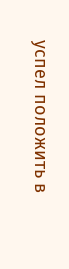успел положить в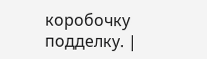коробочку подделку. |